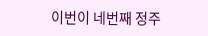이번이 네번째 정주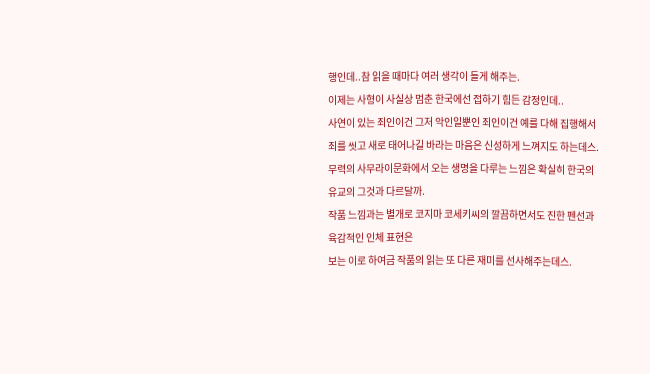행인데..참 읽을 때마다 여러 생각이 들게 해주는.
이제는 사형이 사실상 멈춘 한국에선 접하기 힘든 감정인데..
사연이 있는 죄인이건 그저 악인일뿐인 죄인이건 예를 다해 집행해서
죄를 씻고 새로 태어나길 바라는 마음은 신성하게 느껴지도 하는데스.
무력의 사무라이문화에서 오는 생명을 다루는 느낌은 확실히 한국의 유교의 그것과 다르달까.
작품 느낌과는 별개로 코지마 코세키씨의 깔끔하면서도 진한 펜선과 육감적인 인체 표현은
보는 이로 하여금 작품의 읽는 또 다른 재미를 선사해주는데스.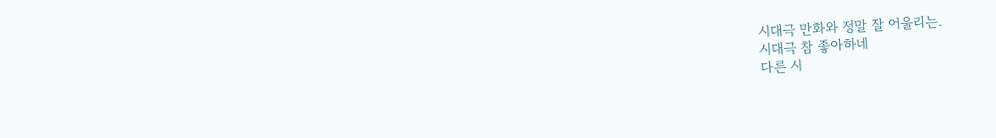시대극 만화와 정말 잘 어울리는.
시대극 참 좋아하네
다른 시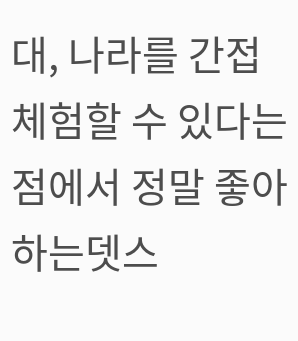대, 나라를 간접체험할 수 있다는 점에서 정말 좋아하는뎃스